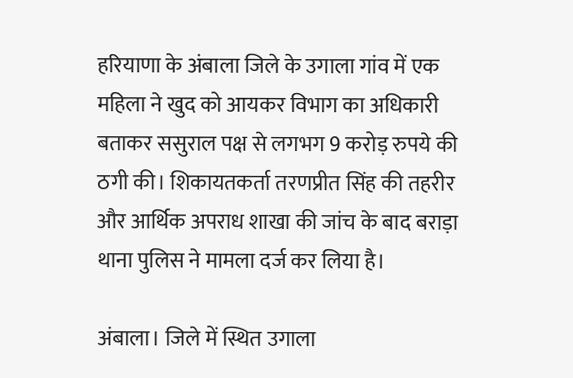हरियाणा के अंबाला जिले के उगाला गांव में एक महिला ने खुद को आयकर विभाग का अधिकारी बताकर ससुराल पक्ष से लगभग 9 करोड़ रुपये की ठगी की। शिकायतकर्ता तरणप्रीत सिंह की तहरीर और आर्थिक अपराध शाखा की जांच के बाद बराड़ा थाना पुलिस ने मामला दर्ज कर लिया है।

अंबाला। जिले में स्थित उगाला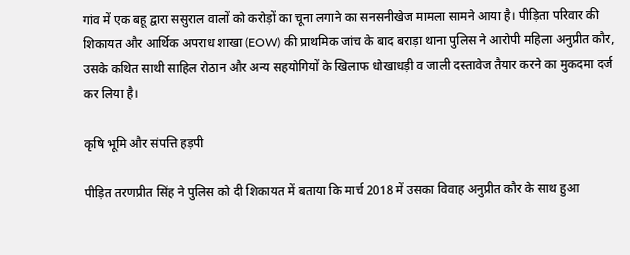गांव में एक बहू द्वारा ससुराल वालों को करोड़ों का चूना लगाने का सनसनीखेज मामला सामने आया है। पीड़िता परिवार की शिकायत और आर्थिक अपराध शाखा (EOW) की प्राथमिक जांच के बाद बराड़ा थाना पुलिस ने आरोपी महिला अनुप्रीत कौर, उसके कथित साथी साहिल रोठान और अन्य सहयोगियों के खिलाफ धोखाधड़ी व जाली दस्तावेज तैयार करने का मुकदमा दर्ज कर लिया है।

कृषि भूमि और संपत्ति हड़पी

पीड़ित तरणप्रीत सिंह ने पुलिस को दी शिकायत में बताया कि मार्च 2018 में उसका विवाह अनुप्रीत कौर के साथ हुआ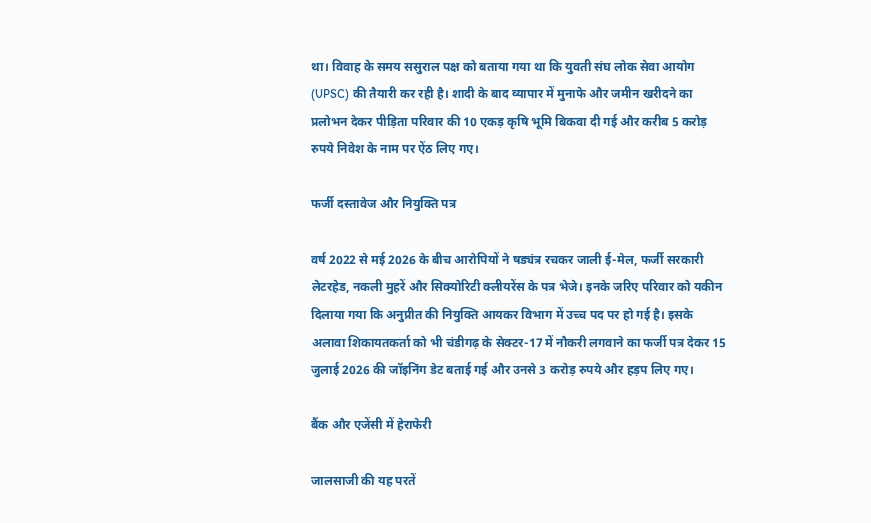था। विवाह के समय ससुराल पक्ष को बताया गया था कि युवती संघ लोक सेवा आयोग (UPSC) की तैयारी कर रही है। शादी के बाद व्यापार में मुनाफे और जमीन खरीदने का प्रलोभन देकर पीड़िता परिवार की 10 एकड़ कृषि भूमि बिकवा दी गई और करीब 5 करोड़ रुपये निवेश के नाम पर ऐंठ लिए गए।

फर्जी दस्तावेज और नियुक्ति पत्र

वर्ष 2022 से मई 2026 के बीच आरोपियों ने षड्यंत्र रचकर जाली ई-मेल, फर्जी सरकारी लेटरहेड, नकली मुहरें और सिक्योरिटी क्लीयरेंस के पत्र भेजे। इनके जरिए परिवार को यकीन दिलाया गया कि अनुप्रीत की नियुक्ति आयकर विभाग में उच्च पद पर हो गई है। इसके अलावा शिकायतकर्ता को भी चंडीगढ़ के सेक्टर-17 में नौकरी लगवाने का फर्जी पत्र देकर 15 जुलाई 2026 की जॉइनिंग डेट बताई गई और उनसे 3 करोड़ रुपये और हड़प लिए गए।

बैंक और एजेंसी में हेराफेरी

जालसाजी की यह परतें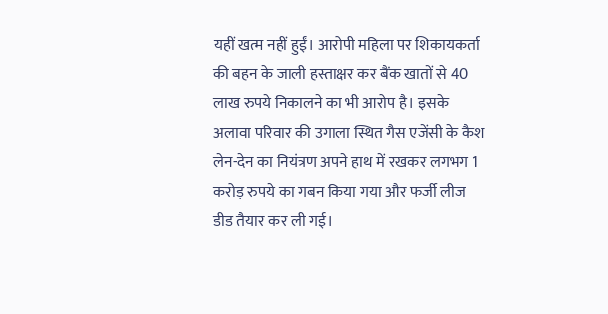यहीं खत्म नहीं हुईं। आरोपी महिला पर शिकायकर्ता की बहन के जाली हस्ताक्षर कर बैंक खातों से 40 लाख रुपये निकालने का भी आरोप है। इसके अलावा परिवार की उगाला स्थित गैस एजेंसी के कैश लेन-देन का नियंत्रण अपने हाथ में रखकर लगभग 1 करोड़ रुपये का गबन किया गया और फर्जी लीज डीड तैयार कर ली गई।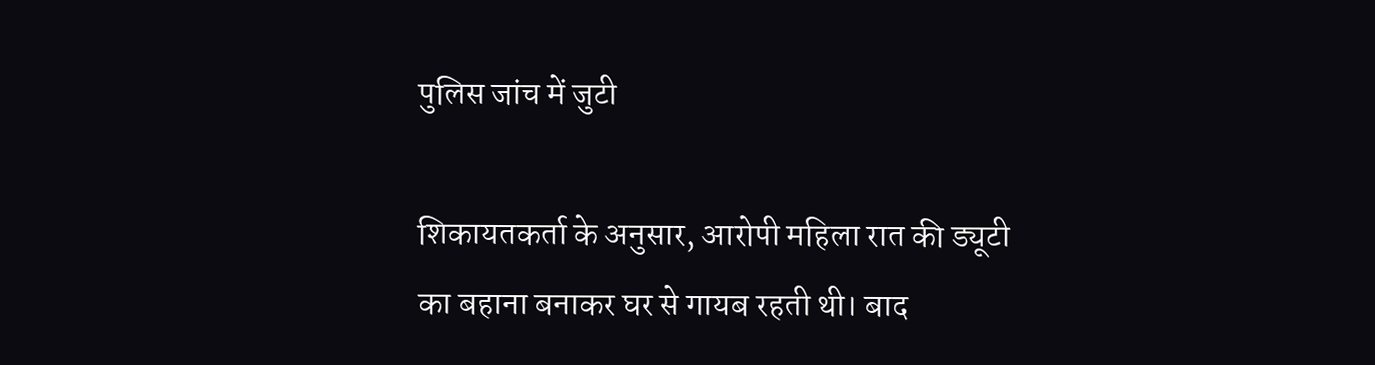पुलिस जांच में जुटी

शिकायतकर्ता के अनुसार, आरोपी महिला रात की ड्यूटी का बहाना बनाकर घर से गायब रहती थी। बाद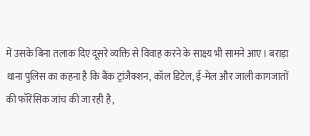में उसके बिना तलाक दिए दूसरे व्यक्ति से विवाह करने के साक्ष्य भी सामने आए। बराड़ा थाना पुलिस का कहना है कि बैंक ट्रांजैक्शन, कॉल डिटेल, ई-मेल और जाली कागजातों की फॉरेंसिक जांच की जा रही है,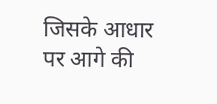जिसके आधार पर आगे की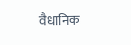वैधानिक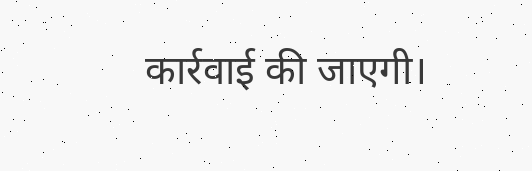कार्रवाई की जाएगी।